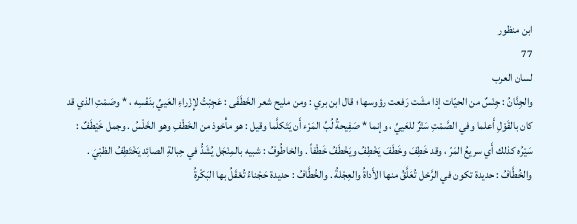ابن منظور
77
لسان العرب
والجِنَّانُ : جِنْسٌ من الحيّات إذا مشَت رَفعت رؤوسها ؛ قال ابن بري : ومن مليح شعر الخَطَفَى : عَجِبْتُ لإِزْراءِ العَييِّ بنَفْسِه ، * وصَمْتِ الذي قد كان بالقَوْلِ أَعلما وفي الصَّمْتِ سَتْرٌ للعَييِّ ، وإنما * صَفِيحةُ لُبِّ المَرْء أَن يَتَكلَّما وقيل : هو مأْخوذ من الخَطْفِ وهو الخَلْسُ . وجمل خَيْطَفٌ : سَيْرُه كذلك أَي سريعُ المَرّ ، وقد خَطِفَ وخَطَفَ يَخْطِفُ ويَخْطَفُ خَطْفاً . والخاطُوفُ : شبيه بالمِنْجَل يُشَدُّ في حِبالةِ الصائِد يَخْتَطِفُ الظبْيَ . والخُطَّافُ : حديدة تكون في الرَّحْل تُعَلَّقُ منها الأَداةُ والعِجْلةُ . والخُطَّافُ : حديدة حَجْناءُ تُعْقَلُ بها البَكْرةُ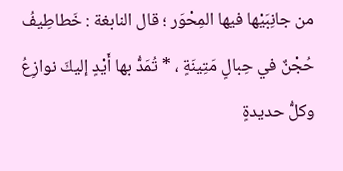من جانِبَيْها فيها المِحْوَر ؛ قال النابغة : خَطاطِيفُ حُجْنٌ في حِبالٍ مَتِينَةٍ ، * تُمَدُّ بها أَيْدٍ إليكَ نوازِعُ وكلُّ حديدةٍ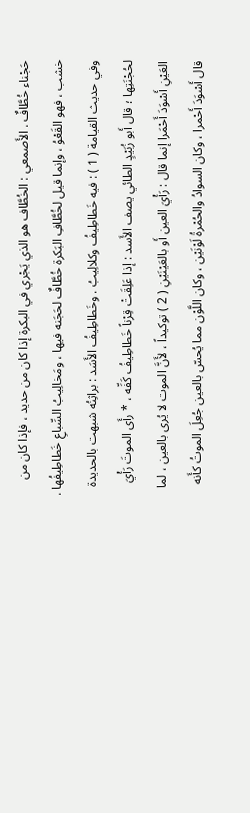حَجْناء خُطَّافٌ . الأَصمعي : الخُطَّاف هو الذي يَجْري في البكرة إذا كان من حديد ، فإذا كان من خشب ، فهو القَعْوُ ، وإنما قيل لخُطَّافِ البَكرة خُطَّافٌ لحَجَنه فيها ، ومَخالِيبُ السِّباعِ خَطاطِيفُها . وفي حديث القيامة ( 1 ) : فيه خَطاطِيفُ وكلالِيبُ . وخَطاطِيفُ الأَسَد : براثِنُه شبهت بالحديدة لحُجْنَتِها ؛ قال أَبو زُبَيْدٍ الطائي يصف الأَسد : إذا عَلِقَتْ قِرْناً خَطاطِيفُ كَفِّه ، * رأَى الموتَ رَأْيَ العَيْنِ أَسْوَدَ أَحْمَرا إنما قال : رَأْيَ العين أَو بالعَيْنَيْنِ ( 2 ) توكيداً ، لأَنَّ الموت لا يُرى بالعين ، لما قال أَسْوَدَ أَحْمرا ، وكان السوادُ والحُمْرةُ لَوْنَيْن ، وكان اللَّوْن مما يُحسّ بالعين جُعِلَ الموتُ كأَنه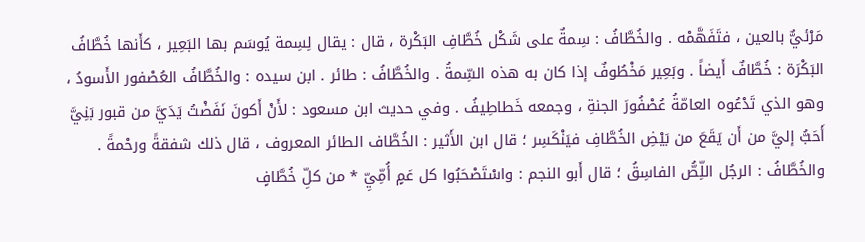مَرْئيٌّ بالعين ، فتَفَهَّمْه . والخُطَّافُ : سِمةٌ على شَكْل خُطَّافِ البَكْرة ، قال : يقال لِسِمة يُوسَم بها البَعِير ، كأَنها خُطَّافُ البَكْرَة : خُطَّافٌ أَيضاً . وبَعِير مَخْطُوفٌ إذا كان به هذه السِّمةُ . والخُطَّافُ : طائر . ابن سيده : والخُطَّافُ العُصْفور الأَسودُ ، وهو الذي تَدْعُوه العامّةُ عُصْفُورَ الجنةِ ، وجمعه خَطاطِيفُ . وفي حديث ابن مسعود : لأَنْ أَكونَ نَفَضْتُ يَدَيَّ من قبور بَنِيَّ أَحَبُّ إليَّ من أَن يَقَعَ من بَيْضِ الخُطَّافِ فيَنْكَسِر ؛ قال ابن الأَثير : الخُطَّاف الطائر المعروف ، قال ذلك شفقةً ورحْمةً . والخُطَّافُ : الرجُل اللِّصُّ الفاسِقُ ؛ قال أَبو النجم : واسْتَصْحَبُوا كل عَمٍ أُمِّيِّ * من كلِّ خُطَّافٍ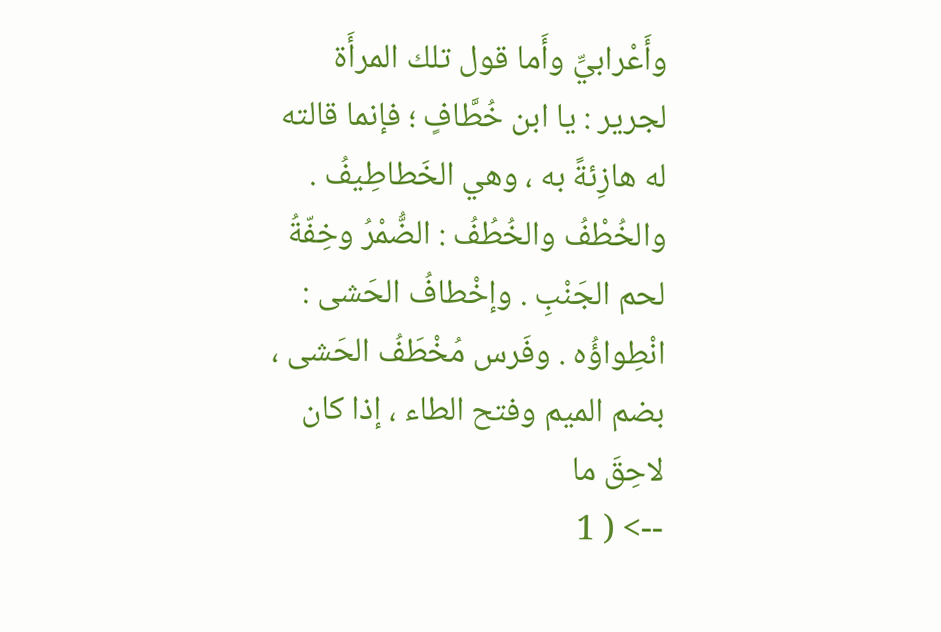وأَعْرابيِّ وأَما قول تلك المرأَة لجرير : يا ابن خُطَّافٍ ؛ فإنما قالته له هازِئةً به ، وهي الخَطاطِيفُ . والخُطْفُ والخُطُفُ : الضُّمْرُ وخِفّةُ لحم الجَنْبِ . وإخْطافُ الحَشى : انْطِواؤُه . وفَرس مُخْطَفُ الحَشى ، بضم الميم وفتح الطاء ، إذا كان لاحِقَ ما
--> ( 1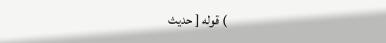) قوله [ حديث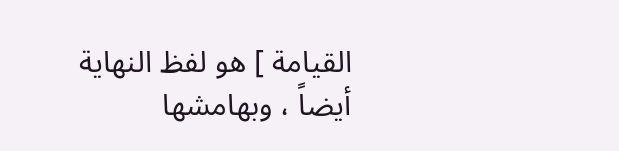القيامة ] هو لفظ النهاية أيضاً ، وبهامشها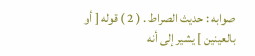صوابه : حديث الصراط . ( 2 ) قوله [ أو بالعينين ] يشير إلى أنه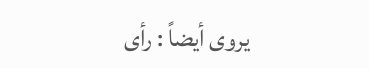يروى أيضاً : رأى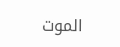الموت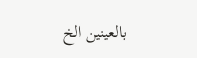بالعينين الخ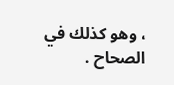، وهو كذلك في الصحاح .